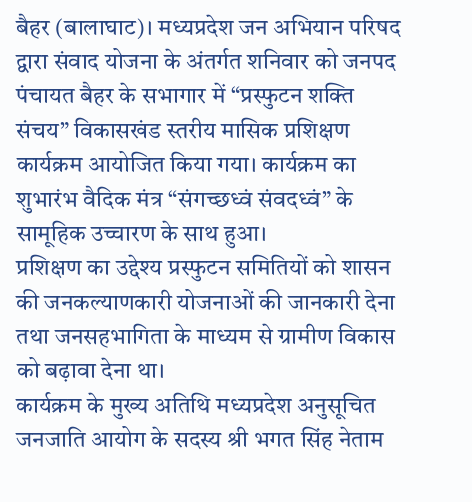बैहर (बालाघाट)। मध्यप्रदेश जन अभियान परिषद द्वारा संवाद योजना के अंतर्गत शनिवार को जनपद पंचायत बैहर के सभागार में “प्रस्फुटन शक्ति संचय” विकासखंड स्तरीय मासिक प्रशिक्षण कार्यक्रम आयोजित किया गया। कार्यक्रम का शुभारंभ वैदिक मंत्र “संगच्छध्वं संवदध्वं” के सामूहिक उच्चारण के साथ हुआ।
प्रशिक्षण का उद्देश्य प्रस्फुटन समितियों को शासन की जनकल्याणकारी योजनाओं की जानकारी देना तथा जनसहभागिता के माध्यम से ग्रामीण विकास को बढ़ावा देना था।
कार्यक्रम के मुख्य अतिथि मध्यप्रदेश अनुसूचित जनजाति आयोग के सदस्य श्री भगत सिंह नेताम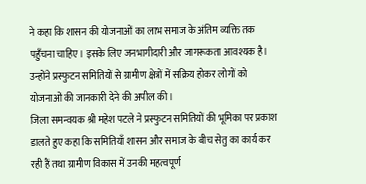ने कहा कि शासन की योजनाओं का लाभ समाज के अंतिम व्यक्ति तक पहुँचना चाहिए। इसके लिए जनभागीदारी और जागरूकता आवश्यक है। उन्होंने प्रस्फुटन समितियों से ग्रामीण क्षेत्रों में सक्रिय होकर लोगों को योजनाओं की जानकारी देने की अपील की।
जिला समन्वयक श्री महेश पटले ने प्रस्फुटन समितियों की भूमिका पर प्रकाश डालते हुए कहा कि समितियाँ शासन और समाज के बीच सेतु का कार्य कर रही हैं तथा ग्रामीण विकास में उनकी महत्वपूर्ण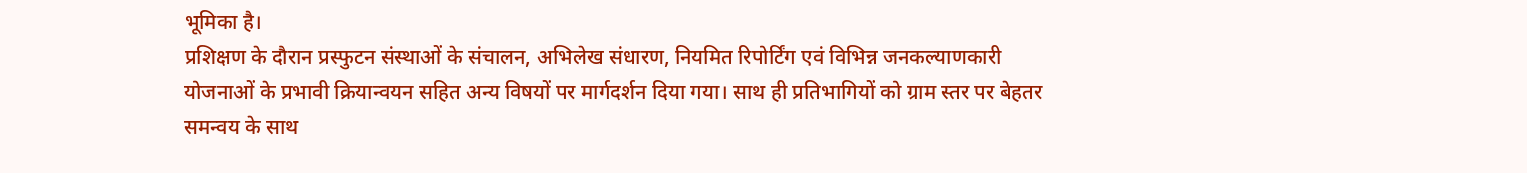भूमिका है।
प्रशिक्षण के दौरान प्रस्फुटन संस्थाओं के संचालन, अभिलेख संधारण, नियमित रिपोर्टिंग एवं विभिन्न जनकल्याणकारी योजनाओं के प्रभावी क्रियान्वयन सहित अन्य विषयों पर मार्गदर्शन दिया गया। साथ ही प्रतिभागियों को ग्राम स्तर पर बेहतर समन्वय के साथ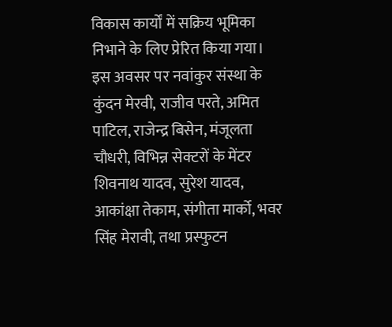विकास कार्यों में सक्रिय भूमिका निभाने के लिए प्रेरित किया गया।
इस अवसर पर नवांकुर संस्था के कुंदन मेरवी, राजीव परते, अमित पाटिल, राजेन्द्र बिसेन, मंजूलता चौधरी, विभिन्न सेक्टरों के मेंटर शिवनाथ यादव, सुरेश यादव, आकांक्षा तेकाम, संगीता मार्को, भवर सिंह मेरावी, तथा प्रस्फुटन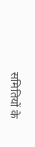समितियों के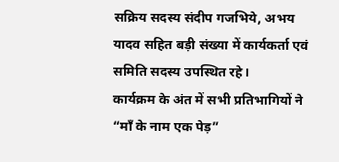सक्रिय सदस्य संदीप गजभिये, अभय यादव सहित बड़ी संख्या में कार्यकर्ता एवं समिति सदस्य उपस्थित रहे।
कार्यक्रम के अंत में सभी प्रतिभागियों ने “माँ के नाम एक पेड़”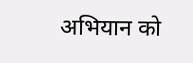अभियान को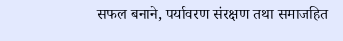सफल बनाने, पर्यावरण संरक्षण तथा समाजहित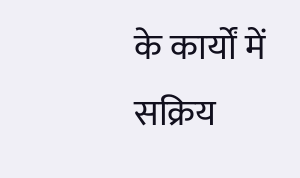के कार्यों में सक्रिय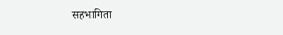सहभागिता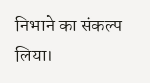निभाने का संकल्प लिया।